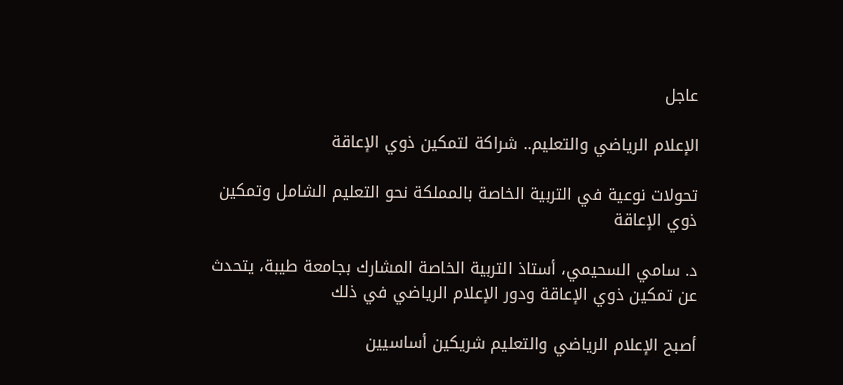عاجل

الإعلام الرياضي والتعليم.. شراكة لتمكين ذوي الإعاقة

تحولات نوعية في التربية الخاصة بالمملكة نحو التعليم الشامل وتمكين ذوي الإعاقة

د. سامي السحيمي، أستاذ التربية الخاصة المشارك بجامعة طيبة، يتحدث عن تمكين ذوي الإعاقة ودور الإعلام الرياضي في ذلك

أصبح الإعلام الرياضي والتعليم شريكين أساسيين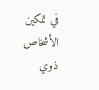في تمكين الأشخاص ذوي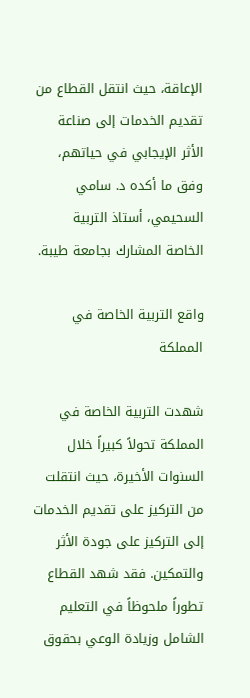الإعاقة، حيث انتقل القطاع من تقديم الخدمات إلى صناعة الأثر الإيجابي في حياتهم، وفق ما أكده د. سامي السحيمي، أستاذ التربية الخاصة المشارك بجامعة طيبة.

واقع التربية الخاصة في المملكة

شهدت التربية الخاصة في المملكة تحولاً كبيراً خلال السنوات الأخيرة، حيث انتقلت من التركيز على تقديم الخدمات إلى التركيز على جودة الأثر والتمكين. فقد شهد القطاع تطوراً ملحوظاً في التعليم الشامل وزيادة الوعي بحقوق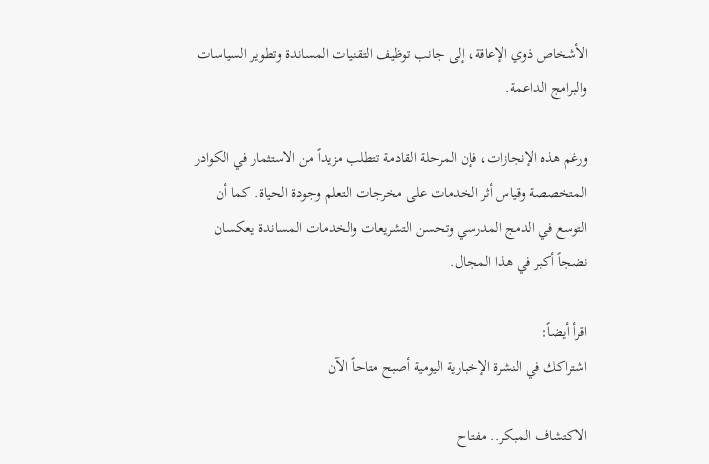الأشخاص ذوي الإعاقة، إلى جانب توظيف التقنيات المساندة وتطوير السياسات والبرامج الداعمة.

ورغم هذه الإنجازات، فإن المرحلة القادمة تتطلب مزيداً من الاستثمار في الكوادر المتخصصة وقياس أثر الخدمات على مخرجات التعلم وجودة الحياة. كما أن التوسع في الدمج المدرسي وتحسن التشريعات والخدمات المساندة يعكسان نضجاً أكبر في هذا المجال.

اقرأ أيضاً:
اشتراكك في النشرة الإخبارية اليومية أصبح متاحاً الآن

الاكتشاف المبكر.. مفتاح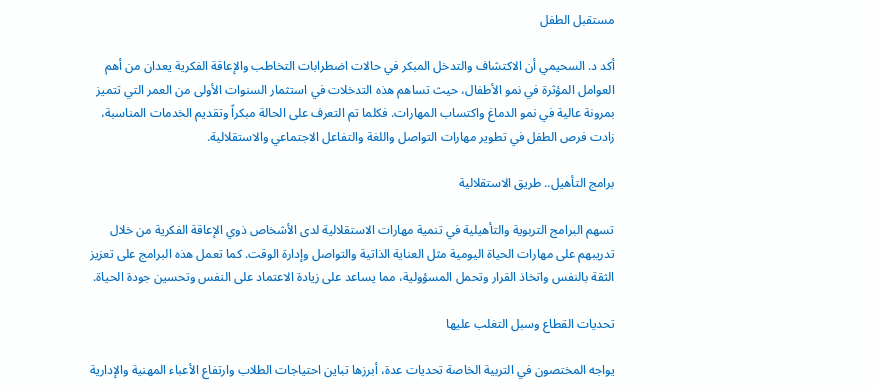مستقبل الطفل

أكد د. السحيمي أن الاكتشاف والتدخل المبكر في حالات اضطرابات التخاطب والإعاقة الفكرية يعدان من أهم العوامل المؤثرة في نمو الأطفال، حيث تساهم هذه التدخلات في استثمار السنوات الأولى من العمر التي تتميز بمرونة عالية في نمو الدماغ واكتساب المهارات. فكلما تم التعرف على الحالة مبكراً وتقديم الخدمات المناسبة، زادت فرص الطفل في تطوير مهارات التواصل واللغة والتفاعل الاجتماعي والاستقلالية.

برامج التأهيل.. طريق الاستقلالية

تسهم البرامج التربوية والتأهيلية في تنمية مهارات الاستقلالية لدى الأشخاص ذوي الإعاقة الفكرية من خلال تدريبهم على مهارات الحياة اليومية مثل العناية الذاتية والتواصل وإدارة الوقت. كما تعمل هذه البرامج على تعزيز الثقة بالنفس واتخاذ القرار وتحمل المسؤولية، مما يساعد على زيادة الاعتماد على النفس وتحسين جودة الحياة.

تحديات القطاع وسبل التغلب عليها

يواجه المختصون في التربية الخاصة تحديات عدة، أبرزها تباين احتياجات الطلاب وارتفاع الأعباء المهنية والإدارية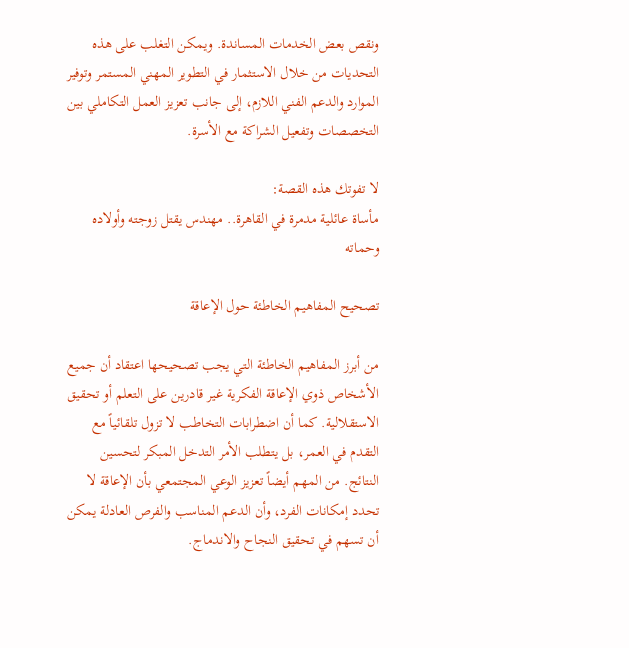ونقص بعض الخدمات المساندة. ويمكن التغلب على هذه التحديات من خلال الاستثمار في التطوير المهني المستمر وتوفير الموارد والدعم الفني اللازم، إلى جانب تعزيز العمل التكاملي بين التخصصات وتفعيل الشراكة مع الأسرة.

لا تفوتك هذه القصة:
مأساة عائلية مدمرة في القاهرة.. مهندس يقتل زوجته وأولاده وحماته

تصحيح المفاهيم الخاطئة حول الإعاقة

من أبرز المفاهيم الخاطئة التي يجب تصحيحها اعتقاد أن جميع الأشخاص ذوي الإعاقة الفكرية غير قادرين على التعلم أو تحقيق الاستقلالية. كما أن اضطرابات التخاطب لا تزول تلقائياً مع التقدم في العمر، بل يتطلب الأمر التدخل المبكر لتحسين النتائج. من المهم أيضاً تعزيز الوعي المجتمعي بأن الإعاقة لا تحدد إمكانات الفرد، وأن الدعم المناسب والفرص العادلة يمكن أن تسهم في تحقيق النجاح والاندماج.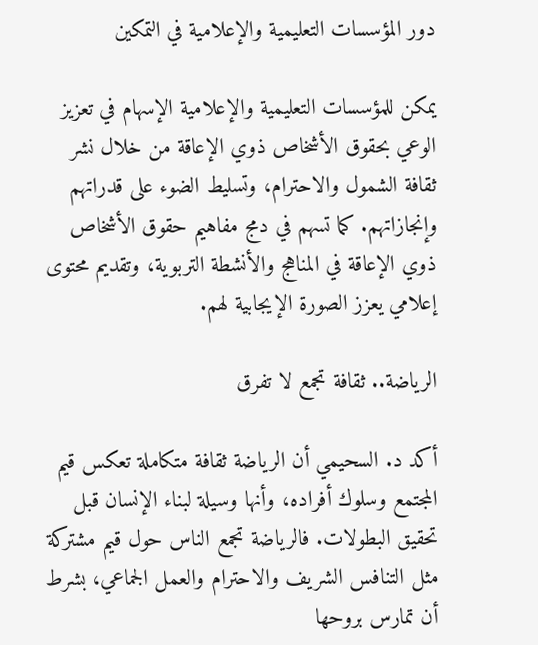دور المؤسسات التعليمية والإعلامية في التمكين

يمكن للمؤسسات التعليمية والإعلامية الإسهام في تعزيز الوعي بحقوق الأشخاص ذوي الإعاقة من خلال نشر ثقافة الشمول والاحترام، وتسليط الضوء على قدراتهم وإنجازاتهم. كما تسهم في دمج مفاهيم حقوق الأشخاص ذوي الإعاقة في المناهج والأنشطة التربوية، وتقديم محتوى إعلامي يعزز الصورة الإيجابية لهم.

الرياضة.. ثقافة تجمع لا تفرق

أكد د. السحيمي أن الرياضة ثقافة متكاملة تعكس قيم المجتمع وسلوك أفراده، وأنها وسيلة لبناء الإنسان قبل تحقيق البطولات. فالرياضة تجمع الناس حول قيم مشتركة مثل التنافس الشريف والاحترام والعمل الجماعي، بشرط أن تمارس بروحها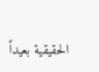الحقيقية بعيداً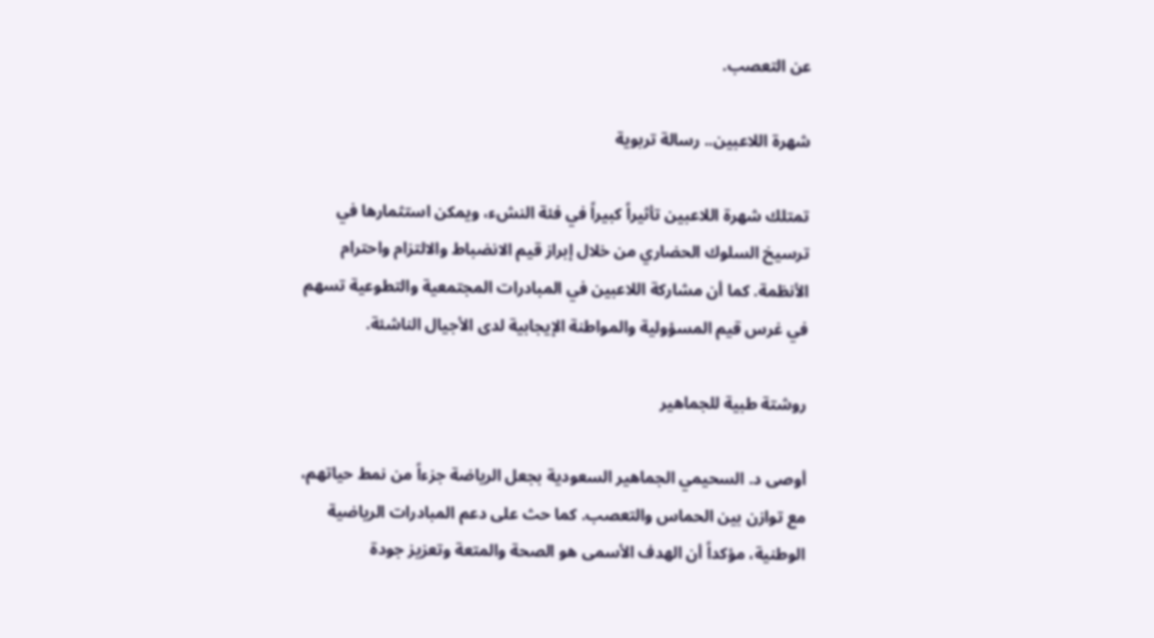عن التعصب.

شهرة اللاعبين.. رسالة تربوية

تمتلك شهرة اللاعبين تأثيراً كبيراً في فئة النشء، ويمكن استثمارها في ترسيخ السلوك الحضاري من خلال إبراز قيم الانضباط والالتزام واحترام الأنظمة. كما أن مشاركة اللاعبين في المبادرات المجتمعية والتطوعية تسهم في غرس قيم المسؤولية والمواطنة الإيجابية لدى الأجيال الناشئة.

روشتة طبية للجماهير

أوصى د. السحيمي الجماهير السعودية بجعل الرياضة جزءاً من نمط حياتهم، مع توازن بين الحماس والتعصب. كما حث على دعم المبادرات الرياضية الوطنية، مؤكداً أن الهدف الأسمى هو الصحة والمتعة وتعزيز جودة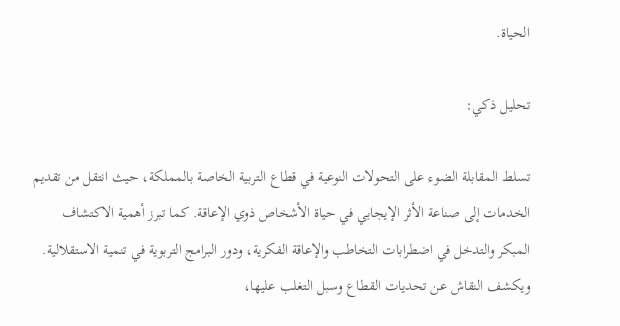الحياة.

تحليل ذكي:

تسلط المقابلة الضوء على التحولات النوعية في قطاع التربية الخاصة بالمملكة، حيث انتقل من تقديم الخدمات إلى صناعة الأثر الإيجابي في حياة الأشخاص ذوي الإعاقة. كما تبرز أهمية الاكتشاف المبكر والتدخل في اضطرابات التخاطب والإعاقة الفكرية، ودور البرامج التربوية في تنمية الاستقلالية. ويكشف النقاش عن تحديات القطاع وسبل التغلب عليها،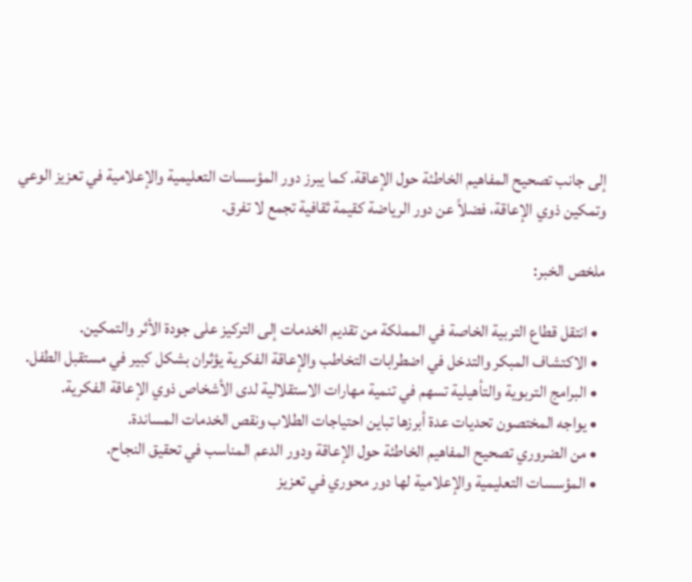إلى جانب تصحيح المفاهيم الخاطئة حول الإعاقة. كما يبرز دور المؤسسات التعليمية والإعلامية في تعزيز الوعي وتمكين ذوي الإعاقة، فضلاً عن دور الرياضة كقيمة ثقافية تجمع لا تفرق.

ملخص الخبر:

  • انتقل قطاع التربية الخاصة في المملكة من تقديم الخدمات إلى التركيز على جودة الأثر والتمكين.
  • الاكتشاف المبكر والتدخل في اضطرابات التخاطب والإعاقة الفكرية يؤثران بشكل كبير في مستقبل الطفل.
  • البرامج التربوية والتأهيلية تسهم في تنمية مهارات الاستقلالية لدى الأشخاص ذوي الإعاقة الفكرية.
  • يواجه المختصون تحديات عدة أبرزها تباين احتياجات الطلاب ونقص الخدمات المساندة.
  • من الضروري تصحيح المفاهيم الخاطئة حول الإعاقة ودور الدعم المناسب في تحقيق النجاح.
  • المؤسسات التعليمية والإعلامية لها دور محوري في تعزيز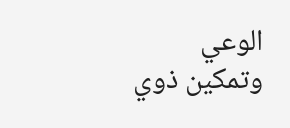الوعي وتمكين ذوي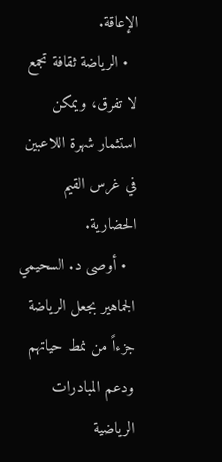الإعاقة.
  • الرياضة ثقافة تجمع لا تفرق، ويمكن استثمار شهرة اللاعبين في غرس القيم الحضارية.
  • أوصى د. السحيمي الجماهير بجعل الرياضة جزءاً من نمط حياتهم ودعم المبادرات الرياضية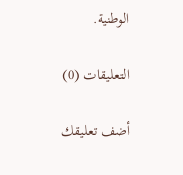الوطنية.

التعليقات (0)

أضف تعليقك